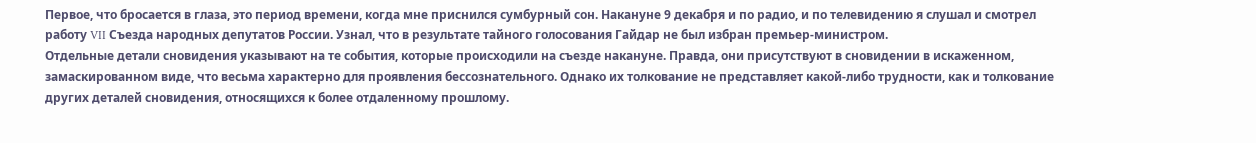Первое, что бросается в глаза, это период времени, когда мне приснился сумбурный сон. Накануне 9 декабря и по радио, и по телевидению я слушал и смотрел работу VII Съезда народных депутатов России. Узнал, что в результате тайного голосования Гайдар не был избран премьер-министром.
Отдельные детали сновидения указывают на те события, которые происходили на съезде накануне. Правда, они присутствуют в сновидении в искаженном, замаскированном виде, что весьма характерно для проявления бессознательного. Однако их толкование не представляет какой-либо трудности, как и толкование других деталей сновидения, относящихся к более отдаленному прошлому.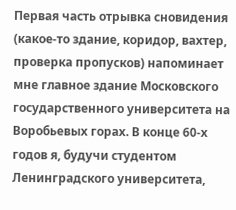Первая часть отрывка сновидения (какое-то здание, коридор, вахтер, проверка пропусков) напоминает мне главное здание Московского государственного университета на Воробьевых горах. В конце 60-х годов я, будучи студентом Ленинградского университета,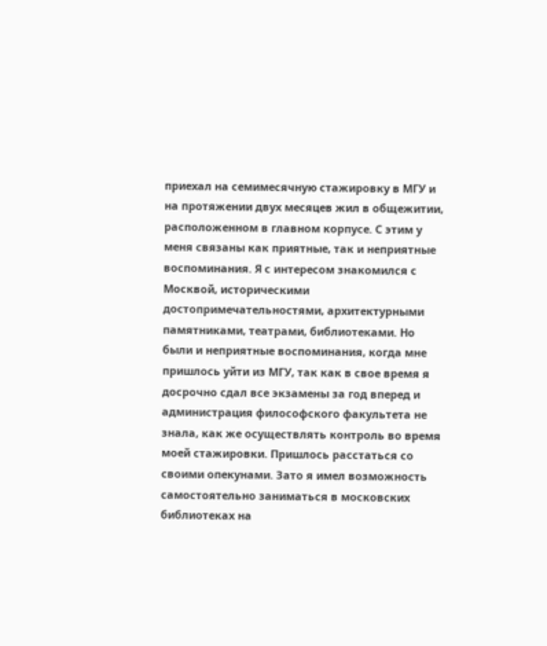приехал на семимесячную стажировку в МГУ и на протяжении двух месяцев жил в общежитии, расположенном в главном корпусе. С этим у меня связаны как приятные, так и неприятные воспоминания. Я с интересом знакомился с Москвой, историческими достопримечательностями, архитектурными памятниками, театрами, библиотеками. Но были и неприятные воспоминания, когда мне пришлось уйти из МГУ, так как в свое время я досрочно сдал все экзамены за год вперед и администрация философского факультета не знала, как же осуществлять контроль во время моей стажировки. Пришлось расстаться со своими опекунами. Зато я имел возможность самостоятельно заниматься в московских библиотеках на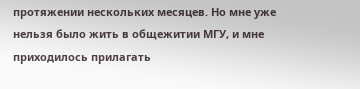протяжении нескольких месяцев. Но мне уже нельзя было жить в общежитии МГУ, и мне приходилось прилагать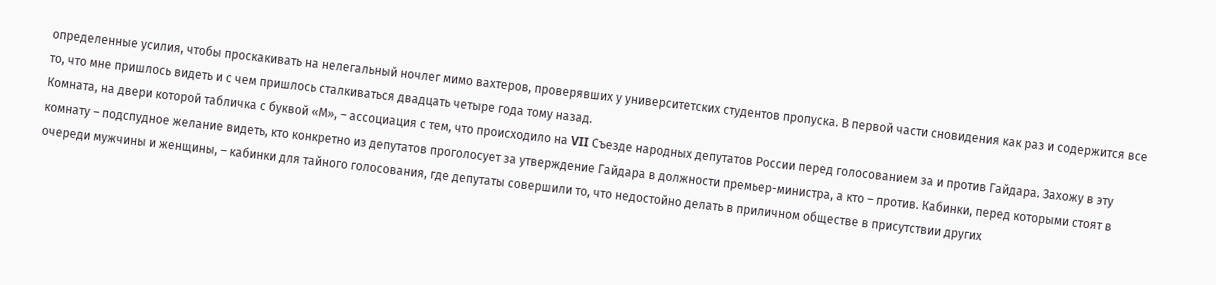определенные усилия, чтобы проскакивать на нелегальный ночлег мимо вахтеров, проверявших у университетских студентов пропуска. В первой части сновидения как раз и содержится все то, что мне пришлось видеть и с чем пришлось сталкиваться двадцать четыре года тому назад.
Комната, на двери которой табличка с буквой «М», – ассоциация с тем, что происходило на VII Съезде народных депутатов России перед голосованием за и против Гайдара. Захожу в эту комнату – подспудное желание видеть, кто конкретно из депутатов проголосует за утверждение Гайдара в должности премьер-министра, а кто – против. Кабинки, перед которыми стоят в очереди мужчины и женщины, – кабинки для тайного голосования, где депутаты совершили то, что недостойно делать в приличном обществе в присутствии других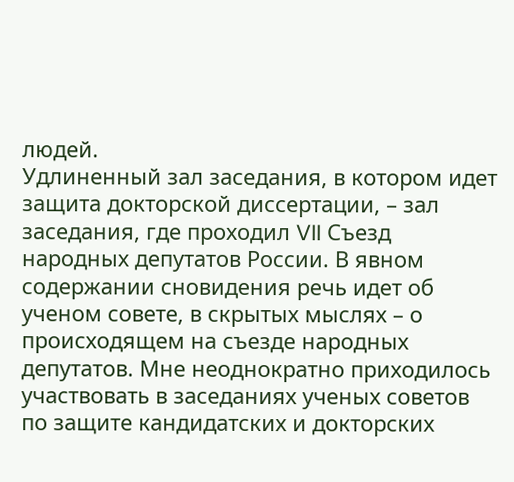людей.
Удлиненный зал заседания, в котором идет защита докторской диссертации, – зал заседания, где проходил VII Съезд народных депутатов России. В явном содержании сновидения речь идет об ученом совете, в скрытых мыслях – о происходящем на съезде народных депутатов. Мне неоднократно приходилось участвовать в заседаниях ученых советов по защите кандидатских и докторских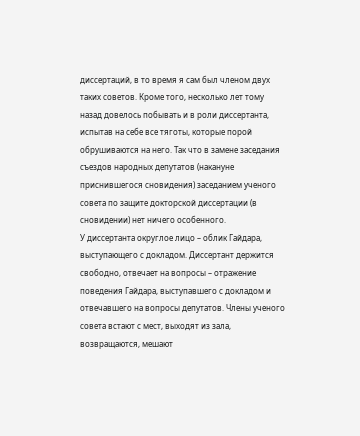диссертаций, в то время я сам был членом двух таких советов. Кроме того, несколько лет тому назад довелось побывать и в роли диссертанта, испытав на себе все тяготы, которые порой обрушиваются на него. Так что в замене заседания съездов народных депутатов (накануне приснившегося сновидения) заседанием ученого совета по защите докторской диссертации (в сновидении) нет ничего особенного.
У диссертанта округлое лицо – облик Гайдара, выступающего с докладом. Диссертант держится свободно, отвечает на вопросы – отражение поведения Гайдара, выступавшего с докладом и отвечавшего на вопросы депутатов. Члены ученого совета встают с мест, выходят из зала, возвращаются, мешают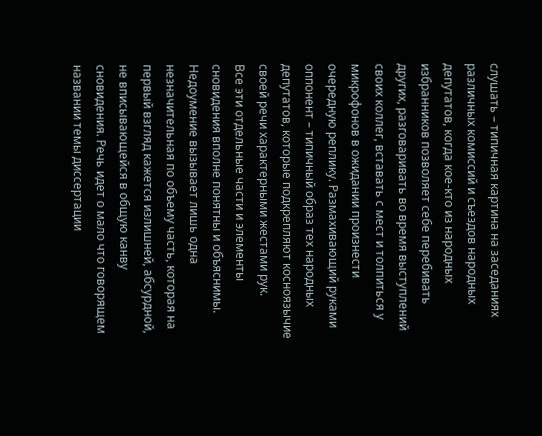слушать – типичная картина на заседаниях различных комиссий и съездов народных депутатов, когда кое-кто из народных избранников позволяет себе перебивать других, разговаривать во время выступлений своих коллег, вставать с мест и толпиться у микрофонов в ожидании произнести очередную реплику. Размахивающий руками оппонент – типичный образ тех народных депутатов, которые подкрепляют косноязычие своей речи характерными жестами рук.
Все эти отдельные части и элементы сновидения вполне понятны и объяснимы. Недоумение вызывает лишь одна незначительная по объему часть, которая на первый взгляд кажется излишней, абсурдной, не вписывающейся в общую канву сновидения. Речь идет о мало что говорящем названии темы диссертации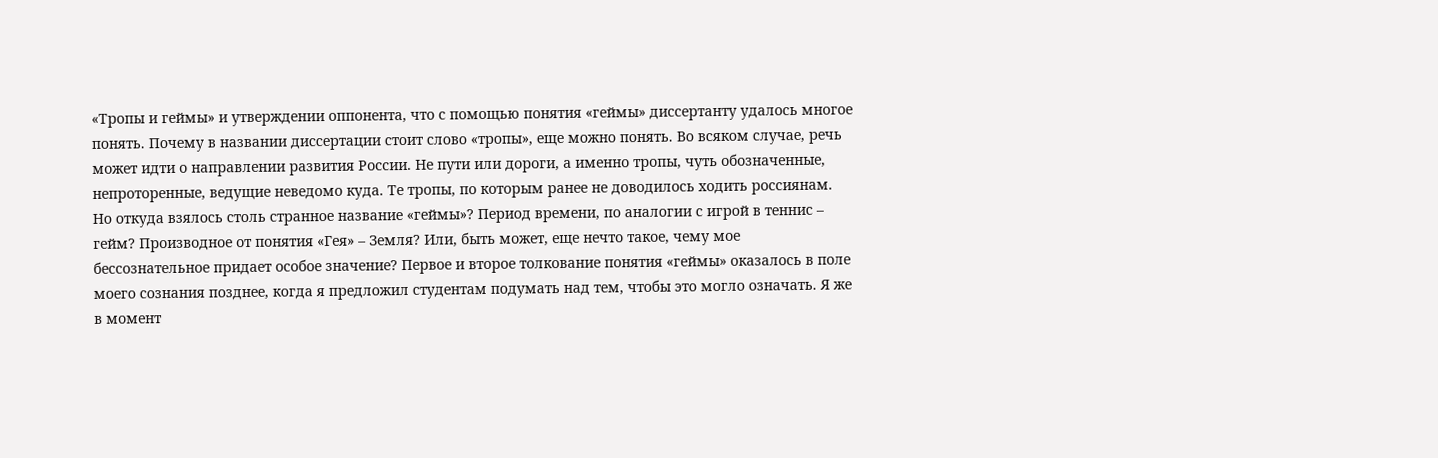«Тропы и геймы» и утверждении оппонента, что с помощью понятия «геймы» диссертанту удалось многое понять. Почему в названии диссертации стоит слово «тропы», еще можно понять. Во всяком случае, речь может идти о направлении развития России. Не пути или дороги, а именно тропы, чуть обозначенные, непроторенные, ведущие неведомо куда. Те тропы, по которым ранее не доводилось ходить россиянам.
Но откуда взялось столь странное название «геймы»? Период времени, по аналогии с игрой в теннис – гейм? Производное от понятия «Гея» – Земля? Или, быть может, еще нечто такое, чему мое бессознательное придает особое значение? Первое и второе толкование понятия «геймы» оказалось в поле моего сознания позднее, когда я предложил студентам подумать над тем, чтобы это могло означать. Я же в момент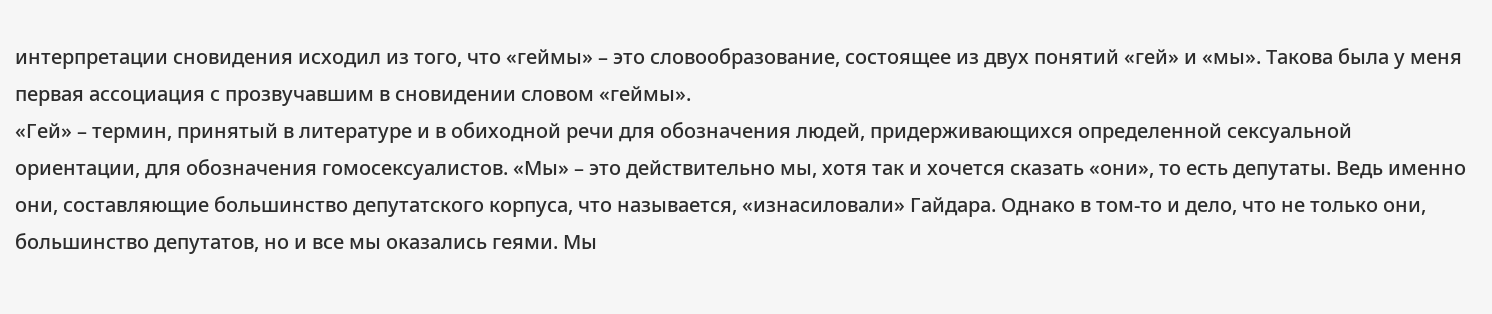интерпретации сновидения исходил из того, что «геймы» – это словообразование, состоящее из двух понятий «гей» и «мы». Такова была у меня первая ассоциация с прозвучавшим в сновидении словом «геймы».
«Гей» – термин, принятый в литературе и в обиходной речи для обозначения людей, придерживающихся определенной сексуальной ориентации, для обозначения гомосексуалистов. «Мы» – это действительно мы, хотя так и хочется сказать «они», то есть депутаты. Ведь именно они, составляющие большинство депутатского корпуса, что называется, «изнасиловали» Гайдара. Однако в том-то и дело, что не только они, большинство депутатов, но и все мы оказались геями. Мы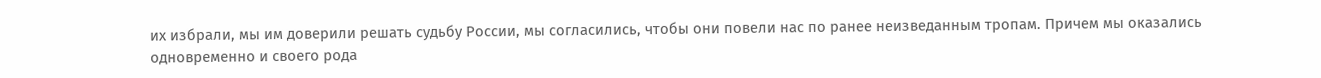их избрали, мы им доверили решать судьбу России, мы согласились, чтобы они повели нас по ранее неизведанным тропам. Причем мы оказались одновременно и своего рода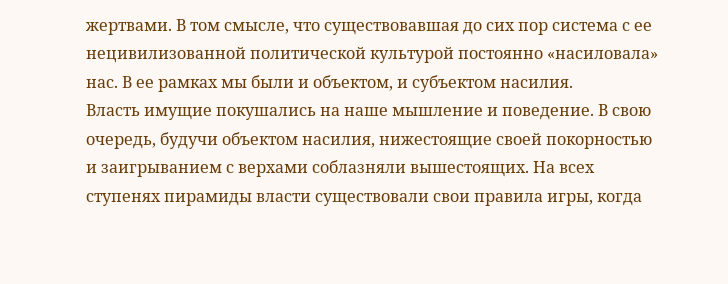жертвами. В том смысле, что существовавшая до сих пор система с ее нецивилизованной политической культурой постоянно «насиловала» нас. В ее рамках мы были и объектом, и субъектом насилия.
Власть имущие покушались на наше мышление и поведение. В свою очередь, будучи объектом насилия, нижестоящие своей покорностью и заигрыванием с верхами соблазняли вышестоящих. На всех ступенях пирамиды власти существовали свои правила игры, когда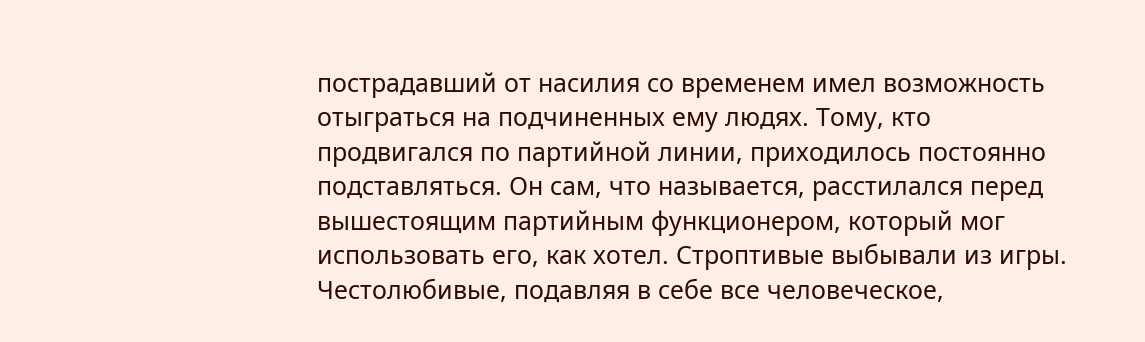пострадавший от насилия со временем имел возможность отыграться на подчиненных ему людях. Тому, кто продвигался по партийной линии, приходилось постоянно подставляться. Он сам, что называется, расстилался перед вышестоящим партийным функционером, который мог использовать его, как хотел. Строптивые выбывали из игры. Честолюбивые, подавляя в себе все человеческое,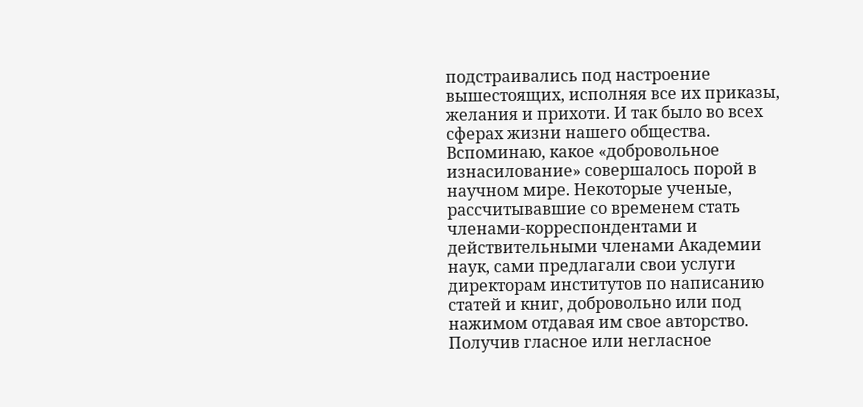подстраивались под настроение вышестоящих, исполняя все их приказы, желания и прихоти. И так было во всех сферах жизни нашего общества.
Вспоминаю, какое «добровольное изнасилование» совершалось порой в научном мире. Некоторые ученые, рассчитывавшие со временем стать членами-корреспондентами и действительными членами Академии наук, сами предлагали свои услуги директорам институтов по написанию статей и книг, добровольно или под нажимом отдавая им свое авторство. Получив гласное или негласное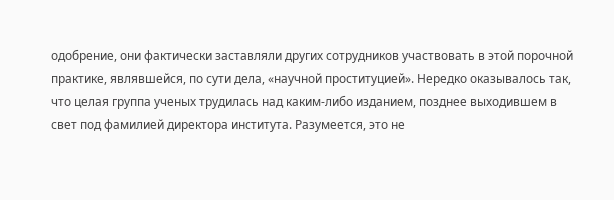одобрение, они фактически заставляли других сотрудников участвовать в этой порочной практике, являвшейся, по сути дела, «научной проституцией». Нередко оказывалось так, что целая группа ученых трудилась над каким-либо изданием, позднее выходившем в свет под фамилией директора института. Разумеется, это не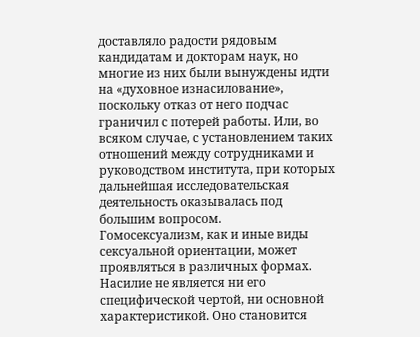доставляло радости рядовым кандидатам и докторам наук, но многие из них были вынуждены идти на «духовное изнасилование», поскольку отказ от него подчас граничил с потерей работы. Или, во всяком случае, с установлением таких отношений между сотрудниками и руководством института, при которых дальнейшая исследовательская деятельность оказывалась под большим вопросом.
Гомосексуализм, как и иные виды сексуальной ориентации, может проявляться в различных формах. Насилие не является ни его специфической чертой, ни основной характеристикой. Оно становится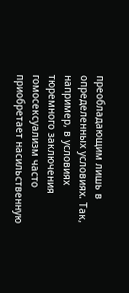преобладающим лишь в определенных условиях. Так, например, в условиях тюремного заключения гомосексуализм часто приобретает насильственную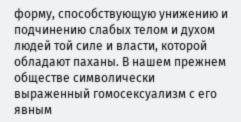форму, способствующую унижению и подчинению слабых телом и духом людей той силе и власти, которой обладают паханы. В нашем прежнем обществе символически выраженный гомосексуализм с его явным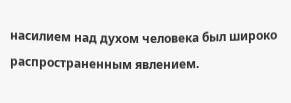насилием над духом человека был широко распространенным явлением.